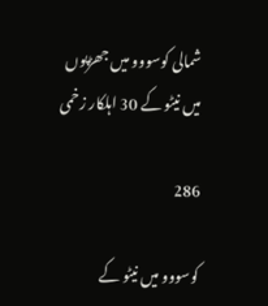شمالی کوسووو میں جھڑپوں میں نیٹو کے 30 اہلکار زخمی

286

کوسووو میں نیٹو کے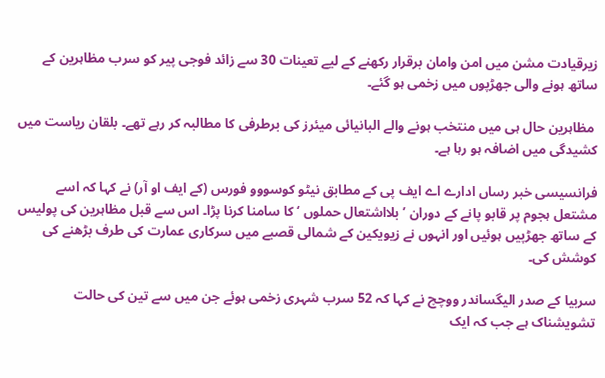زیرقیادت مشن میں امن وامان برقرار رکھنے کے لیے تعینات 30 سے زائد فوجی پیر کو سرب مظاہرین کے ساتھ ہونے والی جھڑپوں میں زخمی ہو گئے۔

 مظاہرین حال ہی میں منتخب ہونے والے البانیائی میئرز کی برطرفی کا مطالبہ کر رہے تھے۔ بلقان ریاست میں کشیدگی میں اضافہ ہو رہا ہے۔

فرانسیسی خبر رساں ادارے اے ایف پی کے مطابق نیٹو کوسووو فورس (کے ایف او آر) نے کہا کہ اسے مشتعل ہجوم پر قابو پانے کے دوران ’بلااشتعال حملوں ‘ کا سامنا کرنا پڑا۔ اس سے قبل مظاہرین کی پولیس کے ساتھ جھڑپیں ہوئیں اور انہوں نے زیویکین کے شمالی قصبے میں سرکاری عمارت کی طرف بڑھنے کی کوشش کی۔

سربیا کے صدر الیگساندر ووچچ نے کہا کہ 52 سرب شہری زخمی ہوئے جن میں سے تین کی حالت تشویشناک ہے جب کہ ایک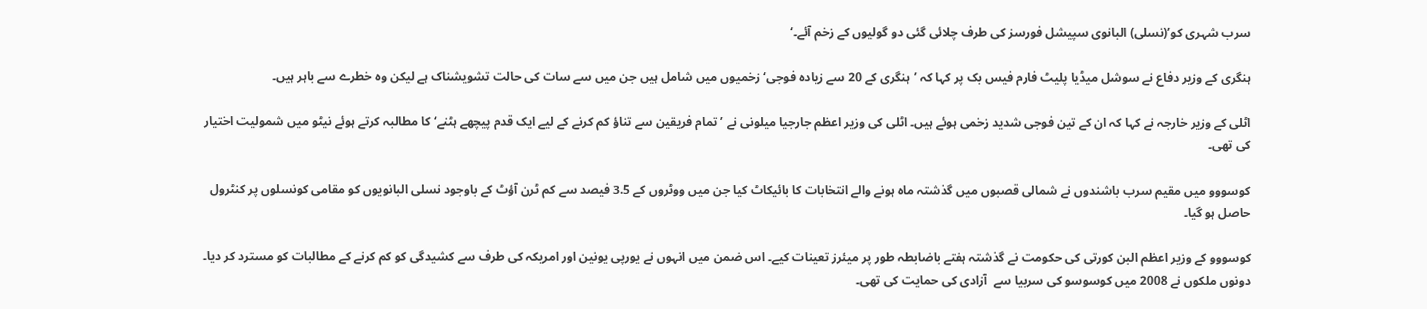سرب شہری کو’(نسلی) البانوی سپیشل فورسز کی طرف چلائی گئی دو گولیوں کے زخم آئے۔‘

ہنگری کے وزیر دفاع نے سوشل میڈیا پلیٹ فارم فیس بک پر کہا کہ ’ہنگری کے 20 سے زیادہ فوجی‘ زخمیوں میں شامل ہیں جن میں سے سات کی حالت تشویشناک ہے لیکن وہ خطرے سے باہر ہیں۔

اٹلی کے وزیر خارجہ نے کہا کہ ان کے تین فوجی شدید زخمی ہوئے ہیں۔ اٹلی کی وزیر اعظم جارجیا میلونی نے ’تمام فریقین سے تناؤ کم کرنے کے لیے ایک قدم پیچھے ہٹنے‘ کا مطالبہ کرتے ہوئے نیٹو میں شمولیت اختیار کی تھی۔

کوسووو میں مقیم سرب باشندوں نے شمالی قصبوں میں گذشتہ ماہ ہونے والے انتخابات کا بائیکاٹ کیا جن میں ووٹروں کے 3.5 فیصد سے کم ٹرن آؤٹ کے باوجود نسلی البانویوں کو مقامی کونسلوں پر کنٹرول حاصل ہو گیا۔

کوسووو کے وزیر اعظم البن کورتی کی حکومت نے گذشتہ ہفتے باضابطہ طور پر میئرز تعینات کیے۔ اس ضمن میں انہوں نے یورپی یونین اور امریکہ کی طرف سے کشیدگی کو کم کرنے کے مطالبات کو مسترد کر دیا۔ دونوں ملکوں نے 2008 میں کوسوسو کی سربیا سے  آزادی کی حمایت کی تھی۔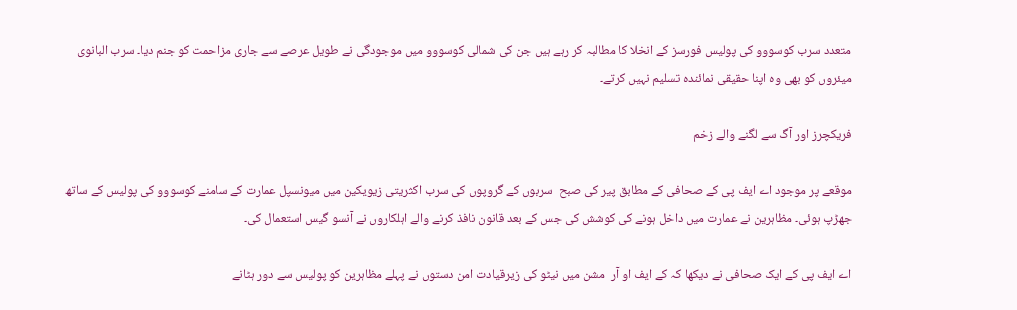متعدد سرب کوسووو کی پولیس فورسز کے انخلا کا مطالبہ کر رہے ہیں جن کی شمالی کوسووو میں موجودگی نے طویل عرصے سے جاری مزاحمت کو جنم دیا۔ سرب البانوی میئروں کو بھی وہ اپنا حقیقی نمائندہ تسلیم نہیں کرتے۔

فریکچرز اور آگ سے لگنے والے زخم

موقعے پر موجود اے ایف پی کے صحافی کے مطابق پیر کی صبح  سربوں کے گروپوں کی سرب اکثریتی زیویکین میں میونسپل عمارت کے سامنے کوسووو کی پولیس کے ساتھ جھڑپ ہوئی۔ مظاہرین نے عمارت میں داخل ہونے کی کوشش کی جس کے بعد قانون نافذ کرنے والے اہلکاروں نے آنسو گیس استعمال کی۔

اے ایف پی کے ایک صحافی نے دیکھا کہ کے ایف او آر  مشن میں نیٹو کی زیرقیادت امن دستوں نے پہلے مظاہرین کو پولیس سے دور ہٹانے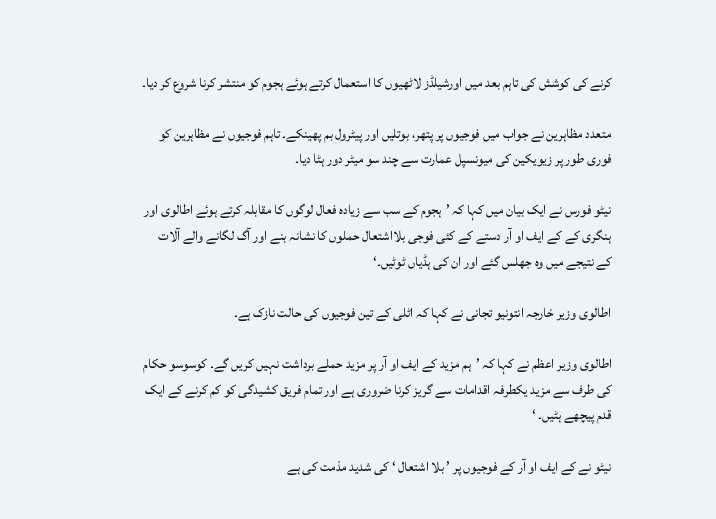کرنے کی کوشش کی تاہم بعد میں اورشیلڈز لاٹھیوں کا استعمال کرتے ہوئے ہجوم کو منتشر کرنا شروع کر دیا۔

متعدد مظاہرین نے جواب میں فوجیوں پر پتھر، بوتلیں اور پیٹرول بم پھینکے۔ تاہم فوجیوں نے مظاہرین کو فوری طور پر زیویکین کی میونسپل عمارت سے چند سو میٹر دور ہٹا دیا۔

نیٹو فورس نے ایک بیان میں کہا کہ ’ہجوم کے سب سے زیادہ فعال لوگوں کا مقابلہ کرتے ہوئے اطالوی اور ہنگری کے کے ایف او آر دستے کے کئی فوجی بلااشتعال حملوں کا نشانہ بنے اور آگ لگانے والے آلات کے نتیجے میں وہ جھلس گئے اور ان کی ہڈیاں ٹوٹیں۔‘

اطالوی وزیر خارجہ انتونیو تجانی نے کہا کہ اٹلی کے تین فوجیوں کی حالت نازک ہے۔

اطالوی وزیر اعظم نے کہا کہ ’ہم مزید کے ایف او آر پر مزید حملے برداشت نہیں کریں گے۔ کوسوسو حکام کی طرف سے مزید یکطرفہ اقدامات سے گریز کرنا ضروری ہے اور تمام فریق کشیدگی کو کم کرنے کے ایک قدم پیچھے ہٹیں۔ ‘

نیٹو نے کے ایف او آر کے فوجیوں پر ’ بلا اشتعال ‘ کی شدید مذمت کی ہے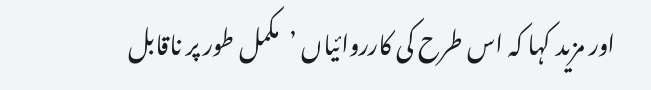اور مزید کہا کہ اس طرح کی کارروائیاں ’مکمل طور پر ناقابل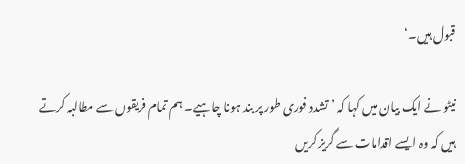قبول ہیں۔‘

نیٹو نے ایک بیان میں کہا کہ ’تشدد فوری طور پر بند ہونا چاہیے۔ ہم تمام فریقوں سے مطالبہ کرتے ہیں کہ وہ ایسے اقدامات سے گریز کریں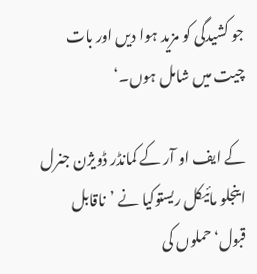جو کشیدگی کو مزید ہوا دیں اور بات چیت میں شامل ہوں۔‘

کے ایف او آر کے کمانڈر ڈویژن جنرل اینجلو مائیکل ریستوکیا نے ’ناقابل قبول‘حملوں کی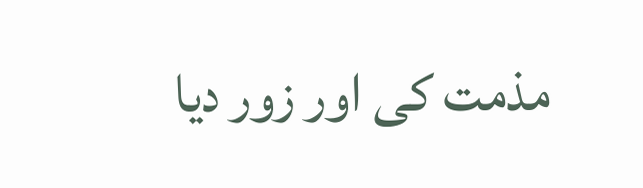مذمت کی اور زور دیا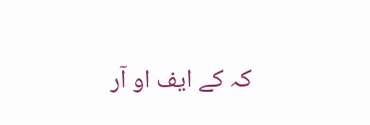کہ کے ایف او آر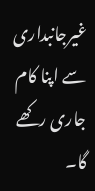غیرجانبداری سے اپنا کام جاری رکھے گا۔